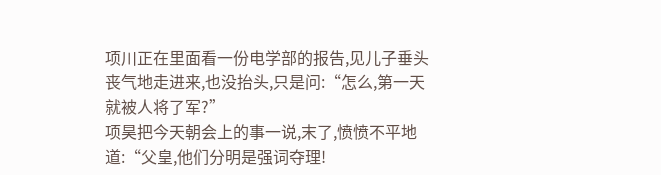项川正在里面看一份电学部的报告,见儿子垂头丧气地走进来,也没抬头,只是问:“怎么,第一天就被人将了军?”
项昊把今天朝会上的事一说,末了,愤愤不平地道:“父皇,他们分明是强词夺理!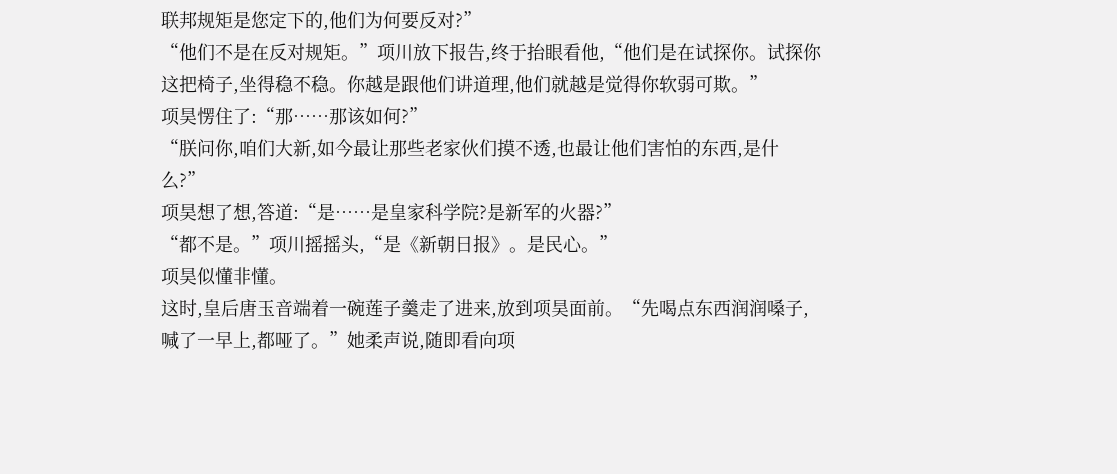联邦规矩是您定下的,他们为何要反对?”
“他们不是在反对规矩。”项川放下报告,终于抬眼看他,“他们是在试探你。试探你这把椅子,坐得稳不稳。你越是跟他们讲道理,他们就越是觉得你软弱可欺。”
项昊愣住了:“那……那该如何?”
“朕问你,咱们大新,如今最让那些老家伙们摸不透,也最让他们害怕的东西,是什么?”
项昊想了想,答道:“是……是皇家科学院?是新军的火器?”
“都不是。”项川摇摇头,“是《新朝日报》。是民心。”
项昊似懂非懂。
这时,皇后唐玉音端着一碗莲子羹走了进来,放到项昊面前。“先喝点东西润润嗓子,喊了一早上,都哑了。”她柔声说,随即看向项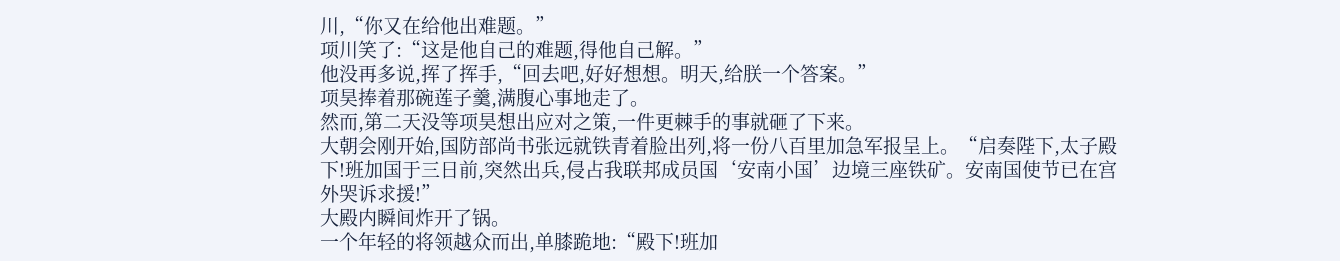川,“你又在给他出难题。”
项川笑了:“这是他自己的难题,得他自己解。”
他没再多说,挥了挥手,“回去吧,好好想想。明天,给朕一个答案。”
项昊捧着那碗莲子羹,满腹心事地走了。
然而,第二天没等项昊想出应对之策,一件更棘手的事就砸了下来。
大朝会刚开始,国防部尚书张远就铁青着脸出列,将一份八百里加急军报呈上。“启奏陛下,太子殿下!班加国于三日前,突然出兵,侵占我联邦成员国‘安南小国’边境三座铁矿。安南国使节已在宫外哭诉求援!”
大殿内瞬间炸开了锅。
一个年轻的将领越众而出,单膝跪地:“殿下!班加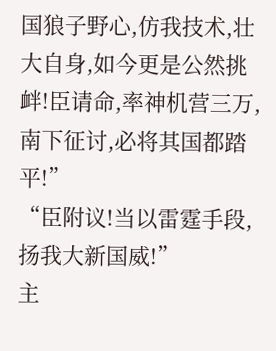国狼子野心,仿我技术,壮大自身,如今更是公然挑衅!臣请命,率神机营三万,南下征讨,必将其国都踏平!”
“臣附议!当以雷霆手段,扬我大新国威!”
主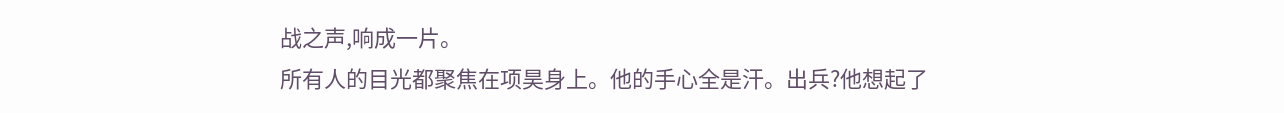战之声,响成一片。
所有人的目光都聚焦在项昊身上。他的手心全是汗。出兵?他想起了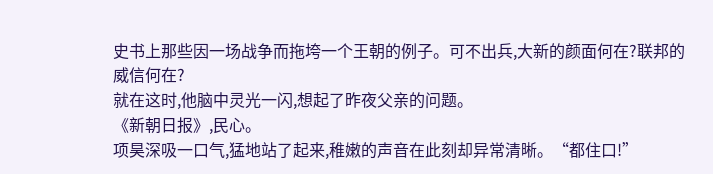史书上那些因一场战争而拖垮一个王朝的例子。可不出兵,大新的颜面何在?联邦的威信何在?
就在这时,他脑中灵光一闪,想起了昨夜父亲的问题。
《新朝日报》,民心。
项昊深吸一口气,猛地站了起来,稚嫩的声音在此刻却异常清晰。“都住口!”